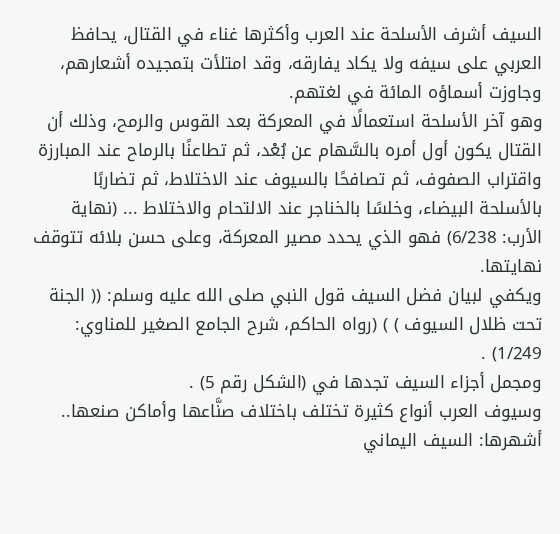السيف أشرف الأسلحة عند العرب وأكثرها غناء في القتال، يحافظ العربي على سيفه ولا يكاد يفارقه، وقد امتلأت بتمجيده أشعارهم، وجاوزت أسماؤه المائة في لغتهم.
وهو آخر الأسلحة استعمالًا في المعركة بعد القوس والرمح، وذلك أن القتال يكون أول أمره بالسَّهام عن بُعْد، ثم تطاعنًا بالرماح عند المبارزة واقتراب الصفوف، ثم تصافحًا بالسيوف عند الاختلاط، ثم تضاربًا بالأسلحة البيضاء، وخلسًا بالخناجر عند الالتحام والاختلاط ... (نهاية الأرب: 6/238) فهو الذي يحدد مصير المعركة، وعلى حسن بلائه تتوقف نهايتها.
ويكفي لبيان فضل السيف قول النبي صلى الله عليه وسلم: (( الجنة تحت ظلال السيوف ) ) (رواه الحاكم، شرح الجامع الصغير للمناوي: 1/249) .
ومجمل أجزاء السيف تجدها في (الشكل رقم 5) .
وسيوف العرب أنواع كثيرة تختلف باختلاف صنَّاعها وأماكن صنعها..
أشهرها: السيف اليماني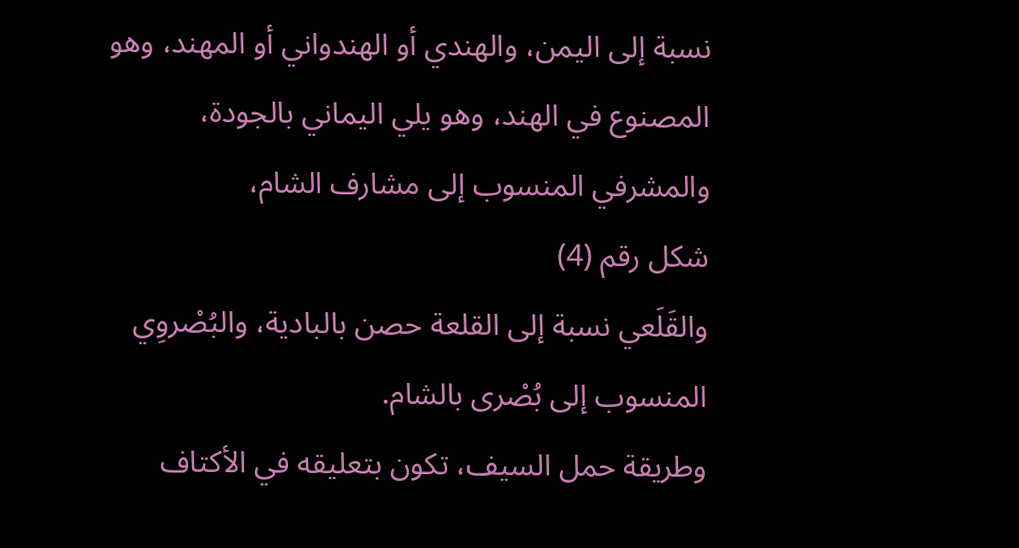نسبة إلى اليمن، والهندي أو الهندواني أو المهند، وهو المصنوع في الهند، وهو يلي اليماني بالجودة، والمشرفي المنسوب إلى مشارف الشام،
شكل رقم (4)
والقَلَعي نسبة إلى القلعة حصن بالبادية، والبُصْروِي المنسوب إلى بُصْرى بالشام.
وطريقة حمل السيف، تكون بتعليقه في الأكتاف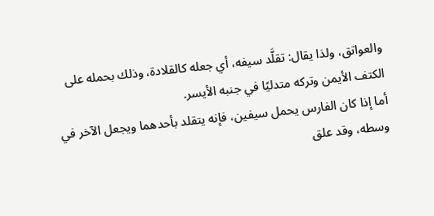والعواتق، ولذا يقال: تقلَّد سيفه، أي جعله كالقلادة، وذلك بحمله على الكتف الأيمن وتركه متدليًا في جنبه الأيسر.
أما إذا كان الفارس يحمل سيفين، فإنه يتقلد بأحدهما ويجعل الآخر في وسطه، وقد علق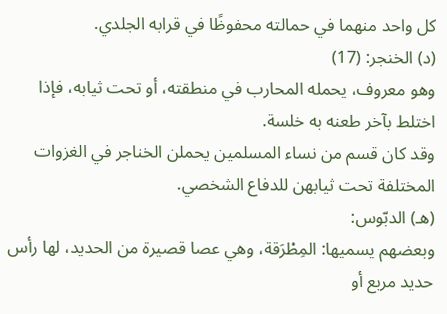كل واحد منهما في حمالته محفوظًا في قرابه الجلدي.
(د) الخنجر: (17)
وهو معروف، يحمله المحارب في منطقته، أو تحت ثيابه، فإذا اختلط بآخر طعنه به خلسة.
وقد كان قسم من نساء المسلمين يحملن الخناجر في الغزوات المختلفة تحت ثيابهن للدفاع الشخصي.
(هـ) الدبّوس:
وبعضهم يسميها: المِطْرَقة، وهي عصا قصيرة من الحديد، لها رأس حديد مربع أو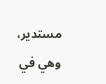مستدير، وهي في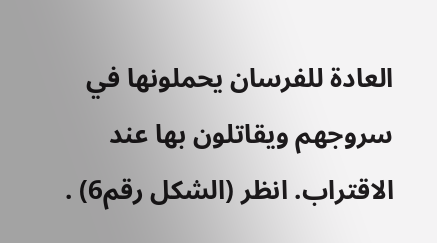العادة للفرسان يحملونها في سروجهم ويقاتلون بها عند الاقتراب. انظر (الشكل رقم6) .